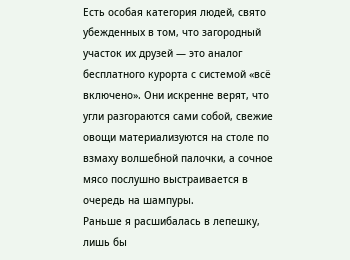Есть особая категория людей, свято убежденных в том, что загородный участок их друзей — это аналог бесплатного курорта с системой «всё включено». Они искренне верят, что угли разгораются сами собой, свежие овощи материализуются на столе по взмаху волшебной палочки, а сочное мясо послушно выстраивается в очередь на шампуры.
Раньше я расшибалась в лепешку, лишь бы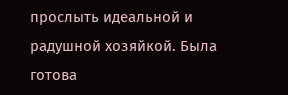прослыть идеальной и радушной хозяйкой. Была готова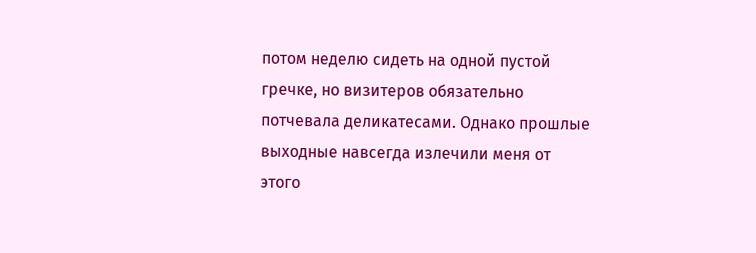потом неделю сидеть на одной пустой гречке, но визитеров обязательно потчевала деликатесами. Однако прошлые выходные навсегда излечили меня от этого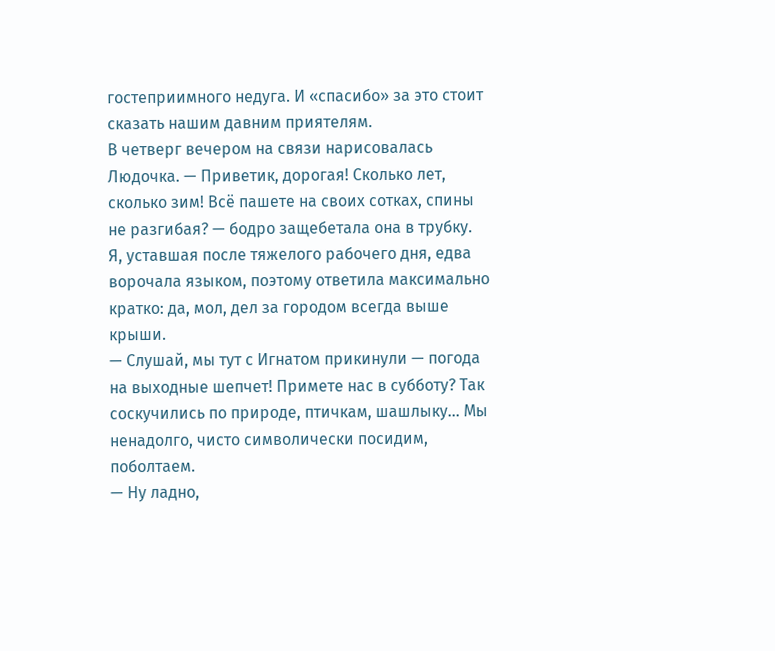гостеприимного недуга. И «спасибо» за это стоит сказать нашим давним приятелям.
В четверг вечером на связи нарисовалась Людочка. — Приветик, дорогая! Сколько лет, сколько зим! Всё пашете на своих сотках, спины не разгибая? — бодро защебетала она в трубку.
Я, уставшая после тяжелого рабочего дня, едва ворочала языком, поэтому ответила максимально кратко: да, мол, дел за городом всегда выше крыши.
— Слушай, мы тут с Игнатом прикинули — погода на выходные шепчет! Примете нас в субботу? Так соскучились по природе, птичкам, шашлыку... Мы ненадолго, чисто символически посидим, поболтаем.
— Ну ладно,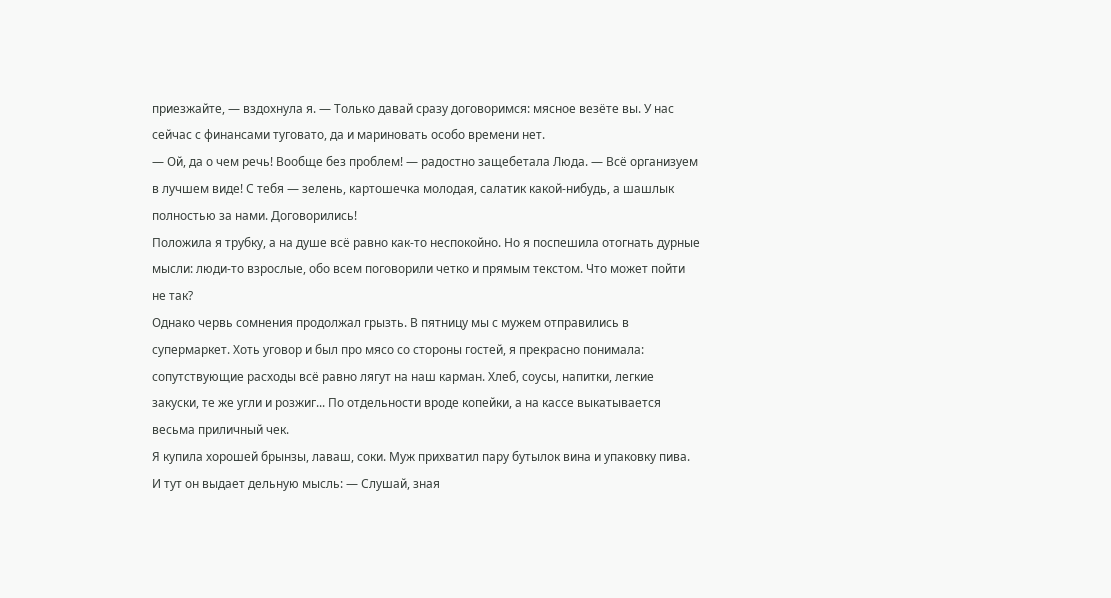приезжайте, — вздохнула я. — Только давай сразу договоримся: мясное везёте вы. У нас сейчас с финансами туговато, да и мариновать особо времени нет.
— Ой, да о чем речь! Вообще без проблем! — радостно защебетала Люда. — Всё организуем в лучшем виде! С тебя — зелень, картошечка молодая, салатик какой-нибудь, а шашлык полностью за нами. Договорились!
Положила я трубку, а на душе всё равно как-то неспокойно. Но я поспешила отогнать дурные мысли: люди-то взрослые, обо всем поговорили четко и прямым текстом. Что может пойти не так?
Однако червь сомнения продолжал грызть. В пятницу мы с мужем отправились в супермаркет. Хоть уговор и был про мясо со стороны гостей, я прекрасно понимала: сопутствующие расходы всё равно лягут на наш карман. Хлеб, соусы, напитки, легкие закуски, те же угли и розжиг... По отдельности вроде копейки, а на кассе выкатывается весьма приличный чек.
Я купила хорошей брынзы, лаваш, соки. Муж прихватил пару бутылок вина и упаковку пива. И тут он выдает дельную мысль: — Слушай, зная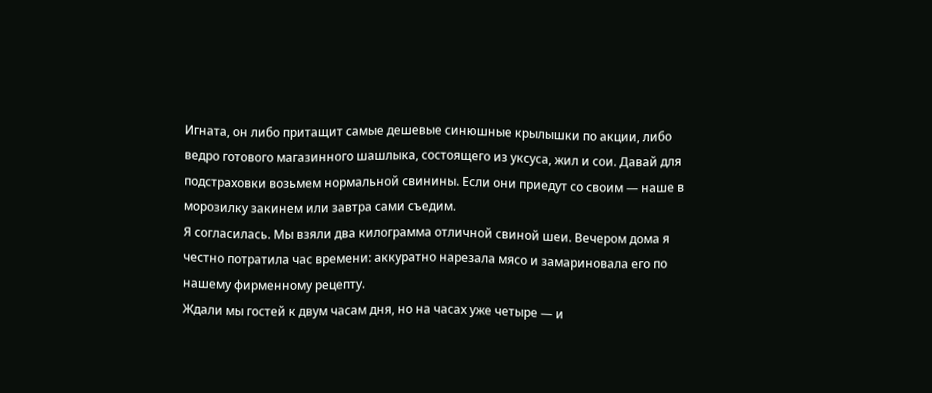Игната, он либо притащит самые дешевые синюшные крылышки по акции, либо ведро готового магазинного шашлыка, состоящего из уксуса, жил и сои. Давай для подстраховки возьмем нормальной свинины. Если они приедут со своим — наше в морозилку закинем или завтра сами съедим.
Я согласилась. Мы взяли два килограмма отличной свиной шеи. Вечером дома я честно потратила час времени: аккуратно нарезала мясо и замариновала его по нашему фирменному рецепту.
Ждали мы гостей к двум часам дня, но на часах уже четыре — и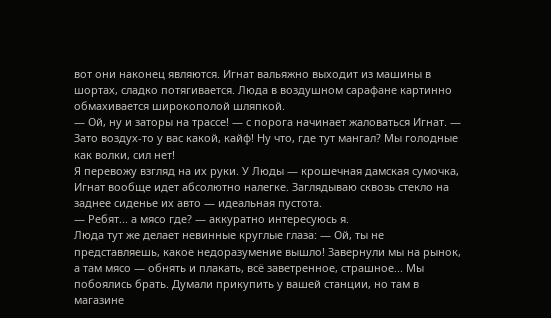вот они наконец являются. Игнат вальяжно выходит из машины в шортах, сладко потягивается. Люда в воздушном сарафане картинно обмахивается широкополой шляпкой.
— Ой, ну и заторы на трассе! — с порога начинает жаловаться Игнат. — Зато воздух-то у вас какой, кайф! Ну что, где тут мангал? Мы голодные как волки, сил нет!
Я перевожу взгляд на их руки. У Люды — крошечная дамская сумочка, Игнат вообще идет абсолютно налегке. Заглядываю сквозь стекло на заднее сиденье их авто — идеальная пустота.
— Ребят... а мясо где? — аккуратно интересуюсь я.
Люда тут же делает невинные круглые глаза: — Ой, ты не представляешь, какое недоразумение вышло! Завернули мы на рынок, а там мясо — обнять и плакать, всё заветренное, страшное... Мы побоялись брать. Думали прикупить у вашей станции, но там в магазине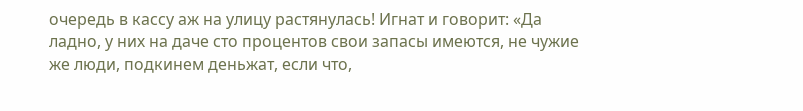очередь в кассу аж на улицу растянулась! Игнат и говорит: «Да ладно, у них на даче сто процентов свои запасы имеются, не чужие же люди, подкинем деньжат, если что,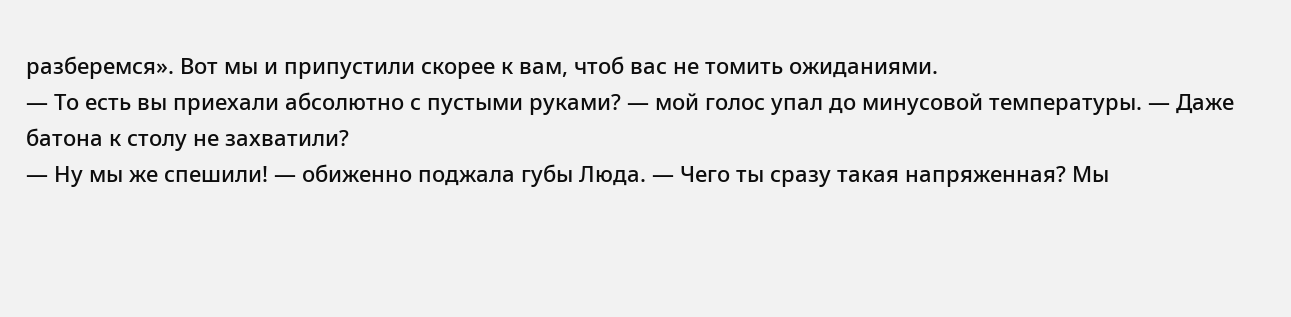разберемся». Вот мы и припустили скорее к вам, чтоб вас не томить ожиданиями.
— То есть вы приехали абсолютно с пустыми руками? — мой голос упал до минусовой температуры. — Даже батона к столу не захватили?
— Ну мы же спешили! — обиженно поджала губы Люда. — Чего ты сразу такая напряженная? Мы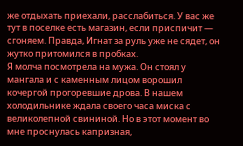же отдыхать приехали, расслабиться. У вас же тут в поселке есть магазин, если приспичит — сгоняем. Правда, Игнат за руль уже не сядет, он жутко притомился в пробках.
Я молча посмотрела на мужа. Он стоял у мангала и с каменным лицом ворошил кочергой прогоревшие дрова. В нашем холодильнике ждала своего часа миска с великолепной свининой. Но в этот момент во мне проснулась капризная,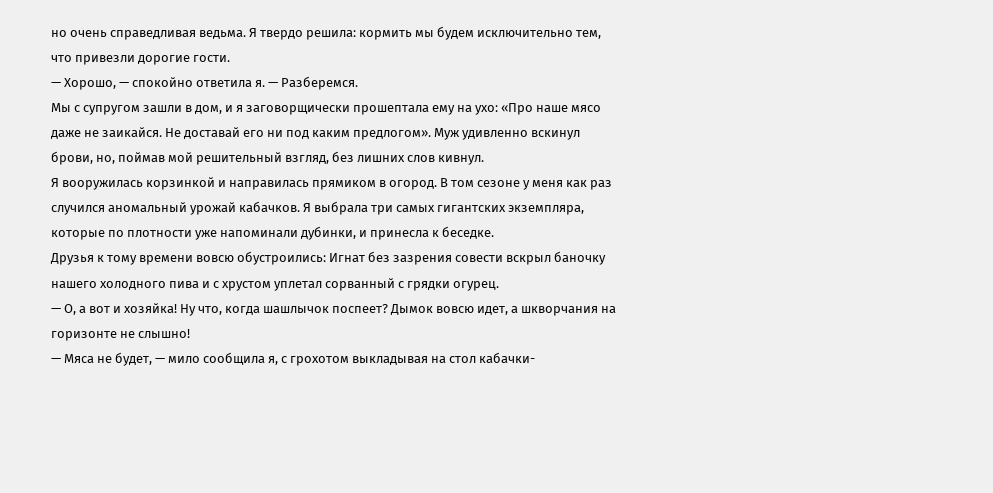но очень справедливая ведьма. Я твердо решила: кормить мы будем исключительно тем, что привезли дорогие гости.
— Хорошо, — спокойно ответила я. — Разберемся.
Мы с супругом зашли в дом, и я заговорщически прошептала ему на ухо: «Про наше мясо даже не заикайся. Не доставай его ни под каким предлогом». Муж удивленно вскинул брови, но, поймав мой решительный взгляд, без лишних слов кивнул.
Я вооружилась корзинкой и направилась прямиком в огород. В том сезоне у меня как раз случился аномальный урожай кабачков. Я выбрала три самых гигантских экземпляра, которые по плотности уже напоминали дубинки, и принесла к беседке.
Друзья к тому времени вовсю обустроились: Игнат без зазрения совести вскрыл баночку нашего холодного пива и с хрустом уплетал сорванный с грядки огурец.
— О, а вот и хозяйка! Ну что, когда шашлычок поспеет? Дымок вовсю идет, а шкворчания на горизонте не слышно!
— Мяса не будет, — мило сообщила я, с грохотом выкладывая на стол кабачки-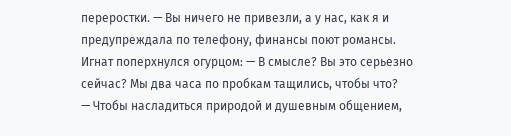переростки. — Вы ничего не привезли, а у нас, как я и предупреждала по телефону, финансы поют романсы.
Игнат поперхнулся огурцом: — В смысле? Вы это серьезно сейчас? Мы два часа по пробкам тащились, чтобы что?
— Чтобы насладиться природой и душевным общением,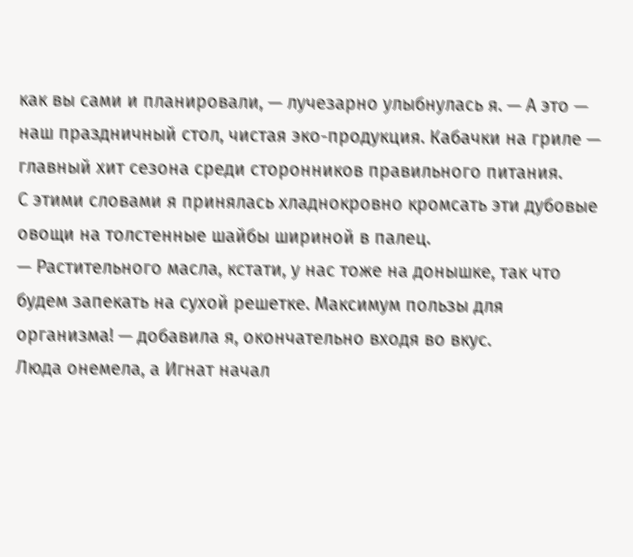как вы сами и планировали, — лучезарно улыбнулась я. — А это — наш праздничный стол, чистая эко-продукция. Кабачки на гриле — главный хит сезона среди сторонников правильного питания.
С этими словами я принялась хладнокровно кромсать эти дубовые овощи на толстенные шайбы шириной в палец.
— Растительного масла, кстати, у нас тоже на донышке, так что будем запекать на сухой решетке. Максимум пользы для организма! — добавила я, окончательно входя во вкус.
Люда онемела, а Игнат начал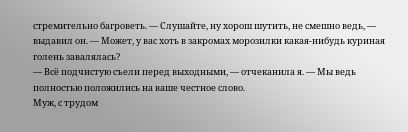стремительно багроветь. — Слушайте, ну хорош шутить, не смешно ведь, — выдавил он. — Может, у вас хоть в закромах морозилки какая-нибудь куриная голень завалялась?
— Всё подчистую съели перед выходными, — отчеканила я. — Мы ведь полностью положились на ваше честное слово.
Муж, с трудом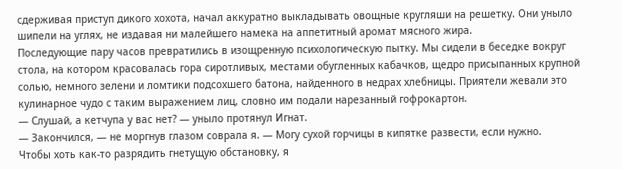сдерживая приступ дикого хохота, начал аккуратно выкладывать овощные кругляши на решетку. Они уныло шипели на углях, не издавая ни малейшего намека на аппетитный аромат мясного жира.
Последующие пару часов превратились в изощренную психологическую пытку. Мы сидели в беседке вокруг стола, на котором красовалась гора сиротливых, местами обугленных кабачков, щедро присыпанных крупной солью, немного зелени и ломтики подсохшего батона, найденного в недрах хлебницы. Приятели жевали это кулинарное чудо с таким выражением лиц, словно им подали нарезанный гофрокартон.
— Слушай, а кетчупа у вас нет? — уныло протянул Игнат.
— Закончился, — не моргнув глазом соврала я. — Могу сухой горчицы в кипятке развести, если нужно.
Чтобы хоть как-то разрядить гнетущую обстановку, я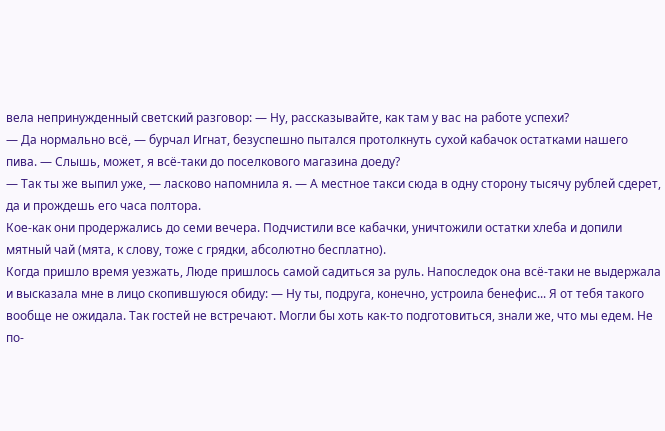вела непринужденный светский разговор: — Ну, рассказывайте, как там у вас на работе успехи?
— Да нормально всё, — бурчал Игнат, безуспешно пытался протолкнуть сухой кабачок остатками нашего пива. — Слышь, может, я всё-таки до поселкового магазина доеду?
— Так ты же выпил уже, — ласково напомнила я. — А местное такси сюда в одну сторону тысячу рублей сдерет, да и прождешь его часа полтора.
Кое-как они продержались до семи вечера. Подчистили все кабачки, уничтожили остатки хлеба и допили мятный чай (мята, к слову, тоже с грядки, абсолютно бесплатно).
Когда пришло время уезжать, Люде пришлось самой садиться за руль. Напоследок она всё-таки не выдержала и высказала мне в лицо скопившуюся обиду: — Ну ты, подруга, конечно, устроила бенефис... Я от тебя такого вообще не ожидала. Так гостей не встречают. Могли бы хоть как-то подготовиться, знали же, что мы едем. Не по-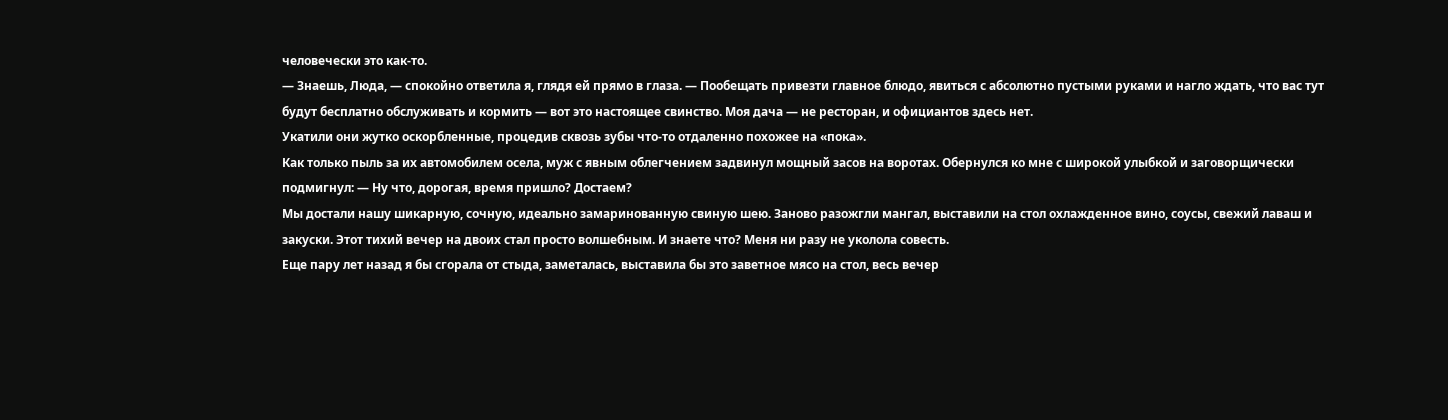человечески это как-то.
— Знаешь, Люда, — спокойно ответила я, глядя ей прямо в глаза. — Пообещать привезти главное блюдо, явиться с абсолютно пустыми руками и нагло ждать, что вас тут будут бесплатно обслуживать и кормить — вот это настоящее свинство. Моя дача — не ресторан, и официантов здесь нет.
Укатили они жутко оскорбленные, процедив сквозь зубы что-то отдаленно похожее на «пока».
Как только пыль за их автомобилем осела, муж с явным облегчением задвинул мощный засов на воротах. Обернулся ко мне с широкой улыбкой и заговорщически подмигнул: — Ну что, дорогая, время пришло? Достаем?
Мы достали нашу шикарную, сочную, идеально замаринованную свиную шею. Заново разожгли мангал, выставили на стол охлажденное вино, соусы, свежий лаваш и закуски. Этот тихий вечер на двоих стал просто волшебным. И знаете что? Меня ни разу не уколола совесть.
Еще пару лет назад я бы сгорала от стыда, заметалась, выставила бы это заветное мясо на стол, весь вечер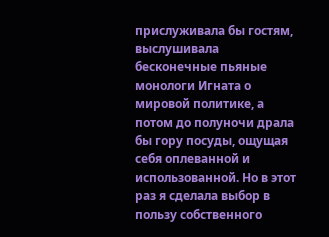прислуживала бы гостям, выслушивала бесконечные пьяные монологи Игната о мировой политике, а потом до полуночи драла бы гору посуды, ощущая себя оплеванной и использованной. Но в этот раз я сделала выбор в пользу собственного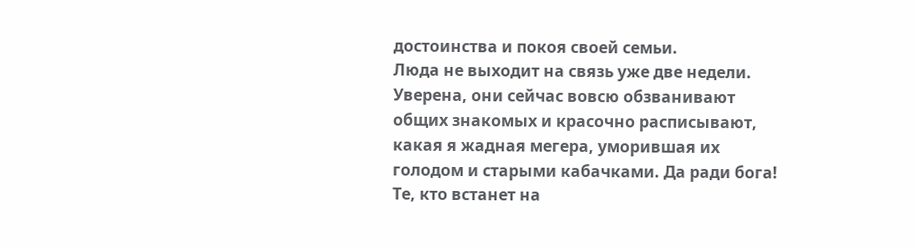достоинства и покоя своей семьи.
Люда не выходит на связь уже две недели. Уверена, они сейчас вовсю обзванивают общих знакомых и красочно расписывают, какая я жадная мегера, уморившая их голодом и старыми кабачками. Да ради бога! Те, кто встанет на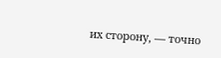их сторону, — точно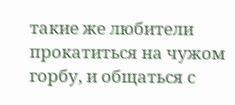такие же любители прокатиться на чужом горбу, и общаться с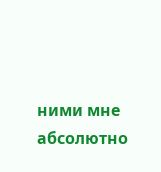ними мне абсолютно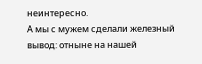неинтересно.
А мы с мужем сделали железный вывод: отныне на нашей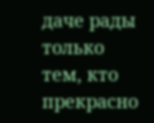даче рады только тем, кто прекрасно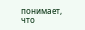понимает, что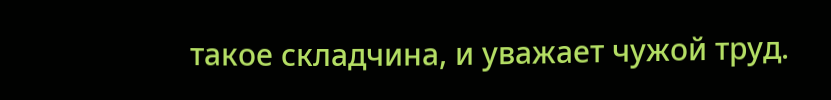такое складчина, и уважает чужой труд.